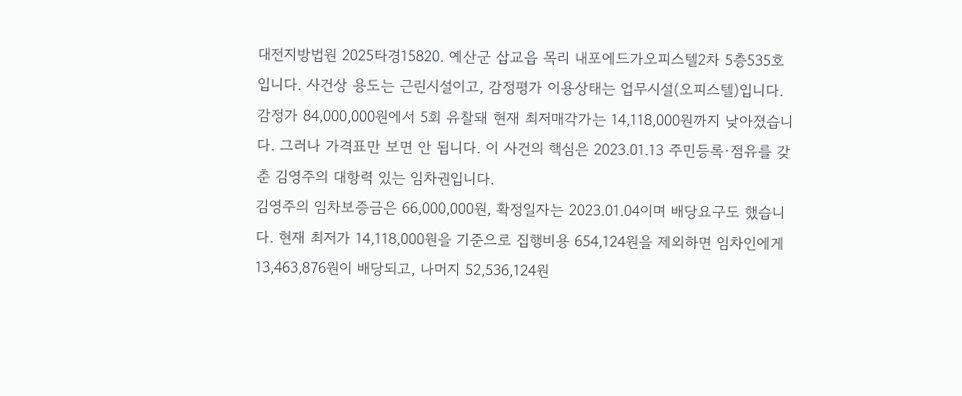대전지방법원 2025타경15820. 예산군 삽교읍 목리 내포에드가오피스텔2차 5층535호입니다. 사건상 용도는 근린시설이고, 감정평가 이용상태는 업무시설(오피스텔)입니다. 감정가 84,000,000원에서 5회 유찰돼 현재 최저매각가는 14,118,000원까지 낮아졌습니다. 그러나 가격표만 보면 안 됩니다. 이 사건의 핵심은 2023.01.13 주민등록·점유를 갖춘 김영주의 대항력 있는 임차권입니다.
김영주의 임차보증금은 66,000,000원, 확정일자는 2023.01.04이며 배당요구도 했습니다. 현재 최저가 14,118,000원을 기준으로 집행비용 654,124원을 제외하면 임차인에게 13,463,876원이 배당되고, 나머지 52,536,124원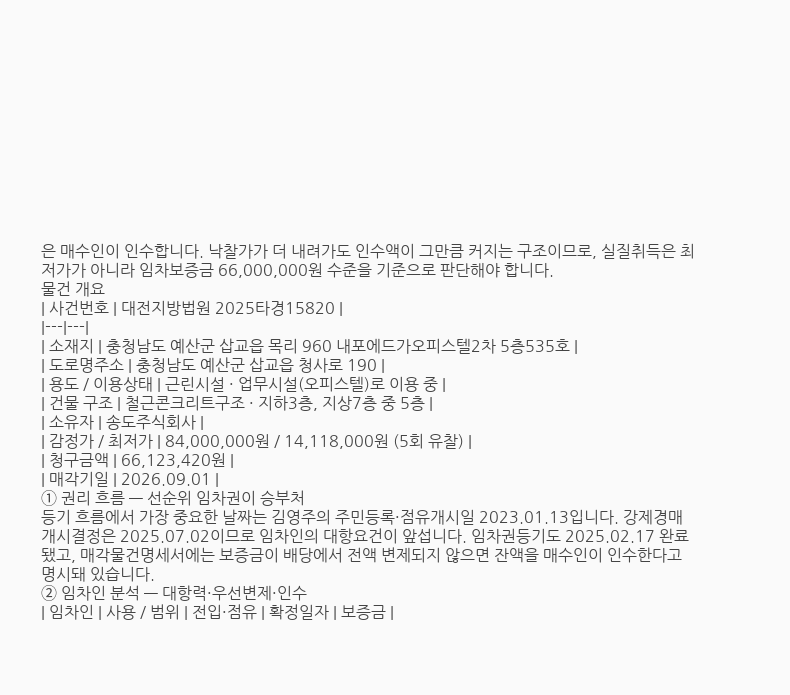은 매수인이 인수합니다. 낙찰가가 더 내려가도 인수액이 그만큼 커지는 구조이므로, 실질취득은 최저가가 아니라 임차보증금 66,000,000원 수준을 기준으로 판단해야 합니다.
물건 개요
| 사건번호 | 대전지방법원 2025타경15820 |
|---|---|
| 소재지 | 충청남도 예산군 삽교읍 목리 960 내포에드가오피스텔2차 5층535호 |
| 도로명주소 | 충청남도 예산군 삽교읍 청사로 190 |
| 용도 / 이용상태 | 근린시설 · 업무시설(오피스텔)로 이용 중 |
| 건물 구조 | 철근콘크리트구조 · 지하3층, 지상7층 중 5층 |
| 소유자 | 송도주식회사 |
| 감정가 / 최저가 | 84,000,000원 / 14,118,000원 (5회 유찰) |
| 청구금액 | 66,123,420원 |
| 매각기일 | 2026.09.01 |
① 권리 흐름 — 선순위 임차권이 승부처
등기 흐름에서 가장 중요한 날짜는 김영주의 주민등록·점유개시일 2023.01.13입니다. 강제경매개시결정은 2025.07.02이므로 임차인의 대항요건이 앞섭니다. 임차권등기도 2025.02.17 완료됐고, 매각물건명세서에는 보증금이 배당에서 전액 변제되지 않으면 잔액을 매수인이 인수한다고 명시돼 있습니다.
② 임차인 분석 — 대항력·우선변제·인수
| 임차인 | 사용 / 범위 | 전입·점유 | 확정일자 | 보증금 |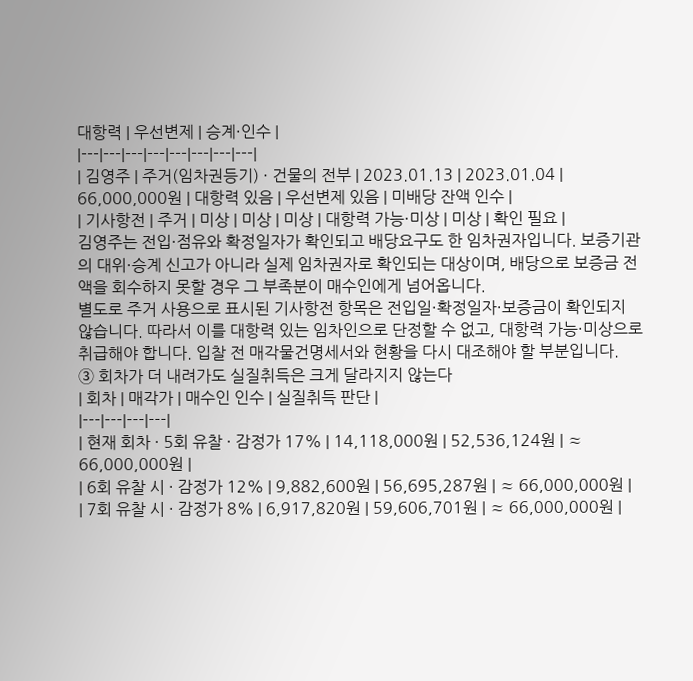대항력 | 우선변제 | 승계·인수 |
|---|---|---|---|---|---|---|---|
| 김영주 | 주거(임차권등기) · 건물의 전부 | 2023.01.13 | 2023.01.04 | 66,000,000원 | 대항력 있음 | 우선변제 있음 | 미배당 잔액 인수 |
| 기사항전 | 주거 | 미상 | 미상 | 미상 | 대항력 가능·미상 | 미상 | 확인 필요 |
김영주는 전입·점유와 확정일자가 확인되고 배당요구도 한 임차권자입니다. 보증기관의 대위·승계 신고가 아니라 실제 임차권자로 확인되는 대상이며, 배당으로 보증금 전액을 회수하지 못할 경우 그 부족분이 매수인에게 넘어옵니다.
별도로 주거 사용으로 표시된 기사항전 항목은 전입일·확정일자·보증금이 확인되지 않습니다. 따라서 이를 대항력 있는 임차인으로 단정할 수 없고, 대항력 가능·미상으로 취급해야 합니다. 입찰 전 매각물건명세서와 현황을 다시 대조해야 할 부분입니다.
③ 회차가 더 내려가도 실질취득은 크게 달라지지 않는다
| 회차 | 매각가 | 매수인 인수 | 실질취득 판단 |
|---|---|---|---|
| 현재 회차 · 5회 유찰 · 감정가 17% | 14,118,000원 | 52,536,124원 | ≈ 66,000,000원 |
| 6회 유찰 시 · 감정가 12% | 9,882,600원 | 56,695,287원 | ≈ 66,000,000원 |
| 7회 유찰 시 · 감정가 8% | 6,917,820원 | 59,606,701원 | ≈ 66,000,000원 |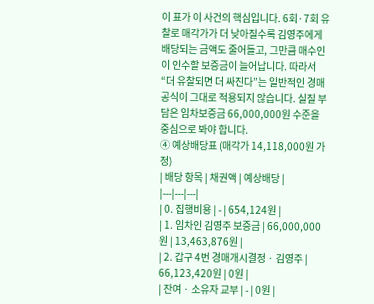이 표가 이 사건의 핵심입니다. 6회·7회 유찰로 매각가가 더 낮아질수록 김영주에게 배당되는 금액도 줄어들고, 그만큼 매수인이 인수할 보증금이 늘어납니다. 따라서 “더 유찰되면 더 싸진다”는 일반적인 경매 공식이 그대로 적용되지 않습니다. 실질 부담은 임차보증금 66,000,000원 수준을 중심으로 봐야 합니다.
④ 예상배당표 (매각가 14,118,000원 가정)
| 배당 항목 | 채권액 | 예상배당 |
|---|---|---|
| 0. 집행비용 | - | 654,124원 |
| 1. 임차인 김영주 보증금 | 66,000,000원 | 13,463,876원 |
| 2. 갑구 4번 경매개시결정 · 김영주 | 66,123,420원 | 0원 |
| 잔여 · 소유자 교부 | - | 0원 |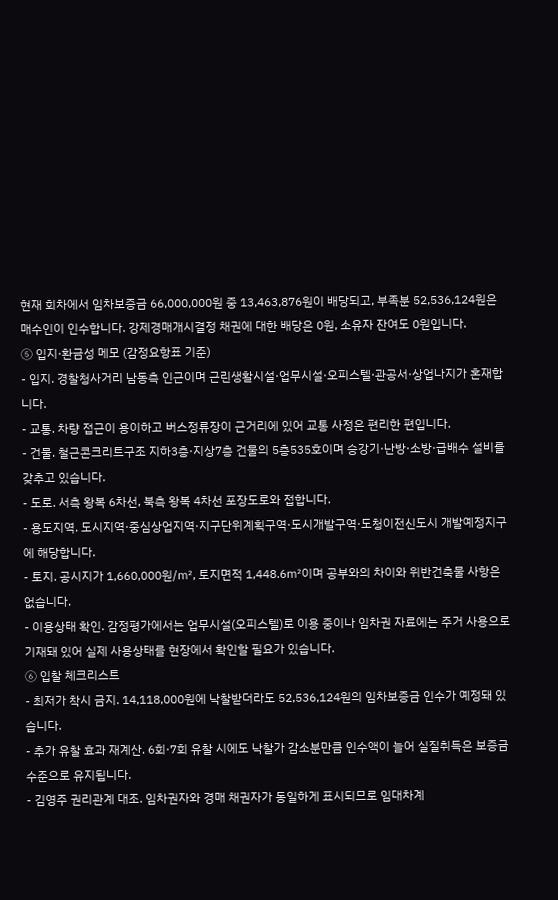현재 회차에서 임차보증금 66,000,000원 중 13,463,876원이 배당되고, 부족분 52,536,124원은 매수인이 인수합니다. 강제경매개시결정 채권에 대한 배당은 0원, 소유자 잔여도 0원입니다.
⑤ 입지·환금성 메모 (감정요항표 기준)
- 입지. 경찰청사거리 남동측 인근이며 근린생활시설·업무시설·오피스텔·관공서·상업나지가 혼재합니다.
- 교통. 차량 접근이 용이하고 버스정류장이 근거리에 있어 교통 사정은 편리한 편입니다.
- 건물. 철근콘크리트구조 지하3층·지상7층 건물의 5층535호이며 승강기·난방·소방·급배수 설비를 갖추고 있습니다.
- 도로. 서측 왕복 6차선, 북측 왕복 4차선 포장도로와 접합니다.
- 용도지역. 도시지역·중심상업지역·지구단위계획구역·도시개발구역·도청이전신도시 개발예정지구에 해당합니다.
- 토지. 공시지가 1,660,000원/㎡, 토지면적 1,448.6㎡이며 공부와의 차이와 위반건축물 사항은 없습니다.
- 이용상태 확인. 감정평가에서는 업무시설(오피스텔)로 이용 중이나 임차권 자료에는 주거 사용으로 기재돼 있어 실제 사용상태를 현장에서 확인할 필요가 있습니다.
⑥ 입찰 체크리스트
- 최저가 착시 금지. 14,118,000원에 낙찰받더라도 52,536,124원의 임차보증금 인수가 예정돼 있습니다.
- 추가 유찰 효과 재계산. 6회·7회 유찰 시에도 낙찰가 감소분만큼 인수액이 늘어 실질취득은 보증금 수준으로 유지됩니다.
- 김영주 권리관계 대조. 임차권자와 경매 채권자가 동일하게 표시되므로 임대차계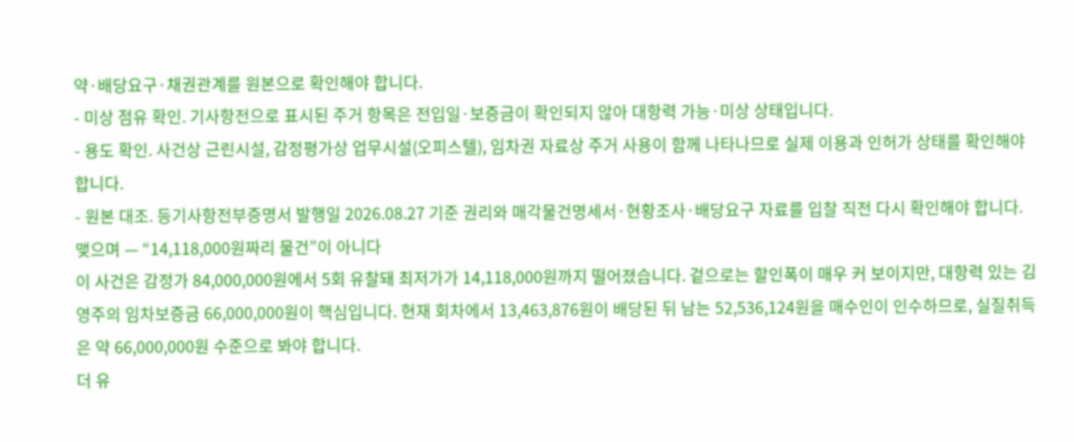약·배당요구·채권관계를 원본으로 확인해야 합니다.
- 미상 점유 확인. 기사항전으로 표시된 주거 항목은 전입일·보증금이 확인되지 않아 대항력 가능·미상 상태입니다.
- 용도 확인. 사건상 근린시설, 감정평가상 업무시설(오피스텔), 임차권 자료상 주거 사용이 함께 나타나므로 실제 이용과 인허가 상태를 확인해야 합니다.
- 원본 대조. 등기사항전부증명서 발행일 2026.08.27 기준 권리와 매각물건명세서·현황조사·배당요구 자료를 입찰 직전 다시 확인해야 합니다.
맺으며 — “14,118,000원짜리 물건”이 아니다
이 사건은 감정가 84,000,000원에서 5회 유찰돼 최저가가 14,118,000원까지 떨어졌습니다. 겉으로는 할인폭이 매우 커 보이지만, 대항력 있는 김영주의 임차보증금 66,000,000원이 핵심입니다. 현재 회차에서 13,463,876원이 배당된 뒤 남는 52,536,124원을 매수인이 인수하므로, 실질취득은 약 66,000,000원 수준으로 봐야 합니다.
더 유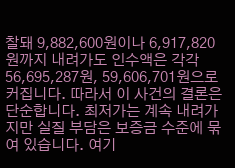찰돼 9,882,600원이나 6,917,820원까지 내려가도 인수액은 각각 56,695,287원, 59,606,701원으로 커집니다. 따라서 이 사건의 결론은 단순합니다. 최저가는 계속 내려가지만 실질 부담은 보증금 수준에 묶여 있습니다. 여기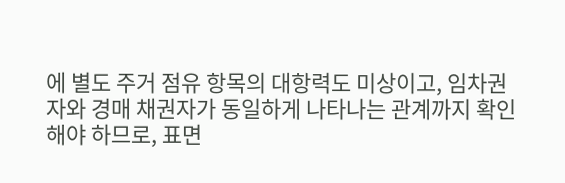에 별도 주거 점유 항목의 대항력도 미상이고, 임차권자와 경매 채권자가 동일하게 나타나는 관계까지 확인해야 하므로, 표면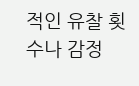적인 유찰 횟수나 감정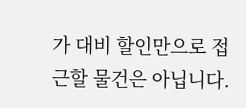가 대비 할인만으로 접근할 물건은 아닙니다.